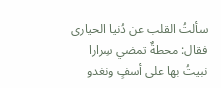سألتُ القلب عن دُنيا الحيارى
فقال: محطةٌ تمضي سِرارا
نبيتُ بها على أسفٍ ونغدو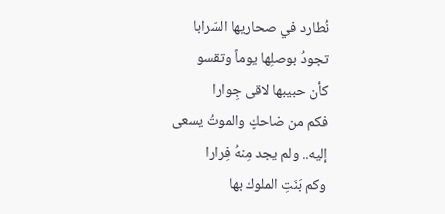نُطارد في صحاريها السّرابا
تجودُ بوصلِها يوماً وتقسو
كأن حبيبها لاقى جِوارا
فكم من ضاحكٍ والموتُ يسعى
إليه.. ولم يجد مِنهُ فِرارا
وكم بَنَتِ الملوك بها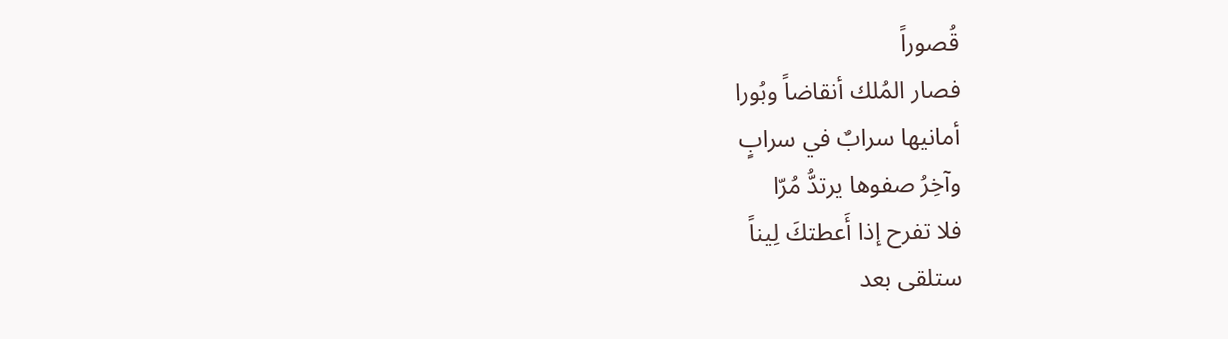قُصوراً
فصار المُلك أنقاضاً وبُورا
أمانيها سرابٌ في سرابٍ
وآخِرُ صفوها يرتدُّ مُرّا
فلا تفرح إذا أَعطتكَ لِيناً
ستلقى بعد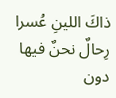ذاكَ اللينِ عُسرا
رِحالٌ نحنٌ فيها دون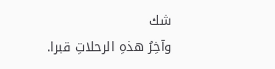شك
وآخِرُ هذهِ الرحلاتِ قبرا.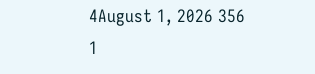4August 1, 2026 356 1